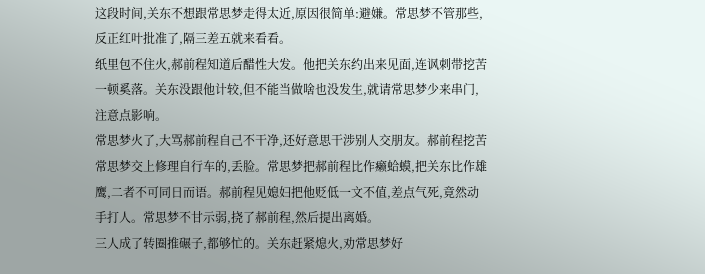这段时间,关东不想跟常思梦走得太近,原因很简单:避嫌。常思梦不管那些,反正红叶批准了,隔三差五就来看看。
纸里包不住火,郝前程知道后醋性大发。他把关东约出来见面,连讽刺带挖苦一顿奚落。关东没跟他计较,但不能当做啥也没发生,就请常思梦少来串门,注意点影响。
常思梦火了,大骂郝前程自己不干净,还好意思干涉别人交朋友。郝前程挖苦常思梦交上修理自行车的,丢脸。常思梦把郝前程比作癞蛤蟆,把关东比作雄鹰,二者不可同日而语。郝前程见媳妇把他贬低一文不值,差点气死,竟然动手打人。常思梦不甘示弱,挠了郝前程,然后提出离婚。
三人成了转圈推碾子,都够忙的。关东赶紧熄火,劝常思梦好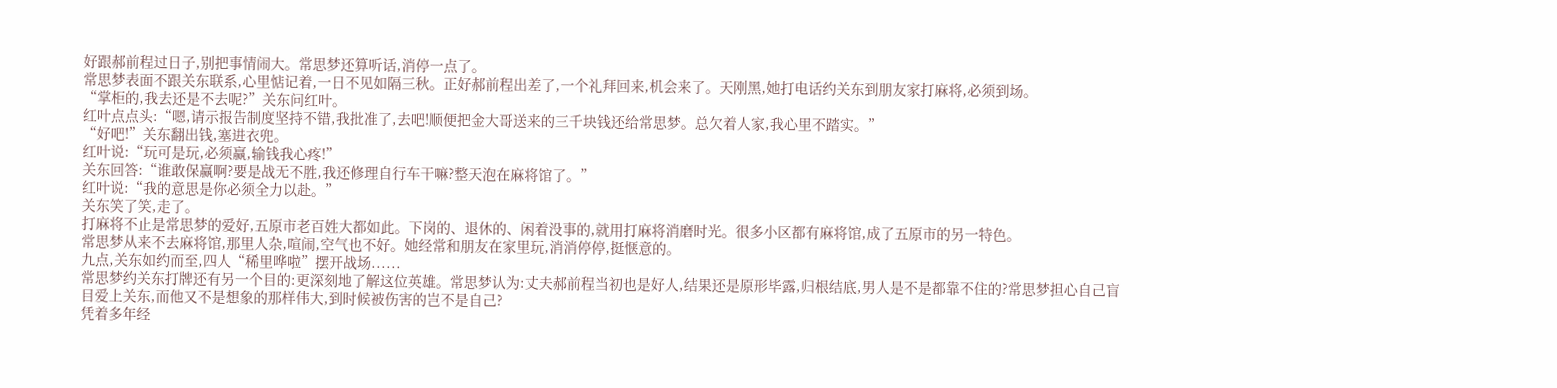好跟郝前程过日子,别把事情闹大。常思梦还算听话,消停一点了。
常思梦表面不跟关东联系,心里惦记着,一日不见如隔三秋。正好郝前程出差了,一个礼拜回来,机会来了。天刚黑,她打电话约关东到朋友家打麻将,必须到场。
“掌柜的,我去还是不去呢?”关东问红叶。
红叶点点头:“嗯,请示报告制度坚持不错,我批准了,去吧!顺便把金大哥送来的三千块钱还给常思梦。总欠着人家,我心里不踏实。”
“好吧!”关东翻出钱,塞进衣兜。
红叶说:“玩可是玩,必须赢,输钱我心疼!”
关东回答:“谁敢保赢啊?要是战无不胜,我还修理自行车干嘛?整天泡在麻将馆了。”
红叶说:“我的意思是你必须全力以赴。”
关东笑了笑,走了。
打麻将不止是常思梦的爱好,五原市老百姓大都如此。下岗的、退休的、闲着没事的,就用打麻将消磨时光。很多小区都有麻将馆,成了五原市的另一特色。
常思梦从来不去麻将馆,那里人杂,喧闹,空气也不好。她经常和朋友在家里玩,消消停停,挺惬意的。
九点,关东如约而至,四人“稀里哗啦”摆开战场......
常思梦约关东打牌还有另一个目的:更深刻地了解这位英雄。常思梦认为:丈夫郝前程当初也是好人,结果还是原形毕露,归根结底,男人是不是都靠不住的?常思梦担心自己盲目爱上关东,而他又不是想象的那样伟大,到时候被伤害的岂不是自己?
凭着多年经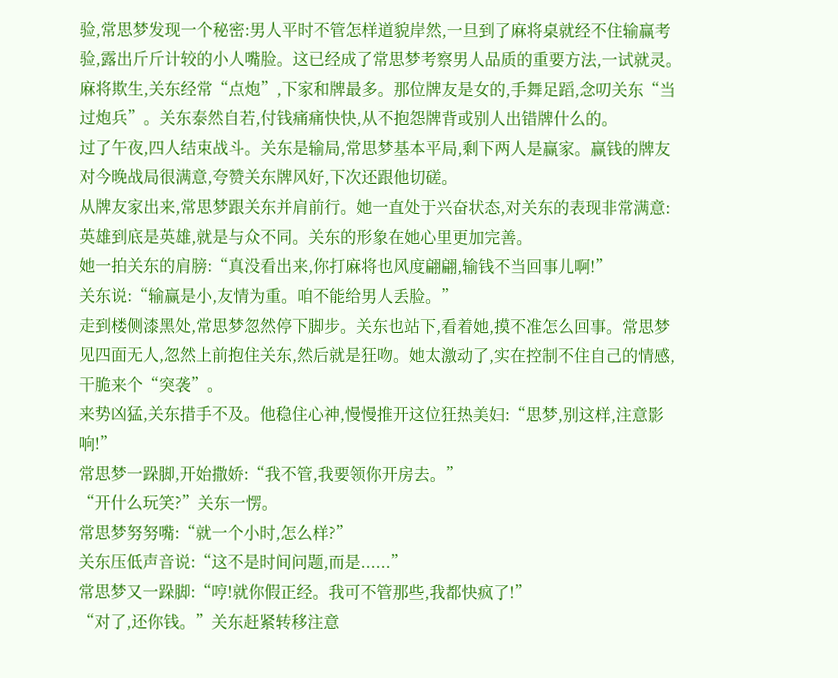验,常思梦发现一个秘密:男人平时不管怎样道貌岸然,一旦到了麻将桌就经不住输赢考验,露出斤斤计较的小人嘴脸。这已经成了常思梦考察男人品质的重要方法,一试就灵。
麻将欺生,关东经常“点炮”,下家和牌最多。那位牌友是女的,手舞足蹈,念叨关东“当过炮兵”。关东泰然自若,付钱痛痛快快,从不抱怨牌背或别人出错牌什么的。
过了午夜,四人结束战斗。关东是输局,常思梦基本平局,剩下两人是赢家。赢钱的牌友对今晚战局很满意,夸赞关东牌风好,下次还跟他切磋。
从牌友家出来,常思梦跟关东并肩前行。她一直处于兴奋状态,对关东的表现非常满意:英雄到底是英雄,就是与众不同。关东的形象在她心里更加完善。
她一拍关东的肩膀:“真没看出来,你打麻将也风度翩翩,输钱不当回事儿啊!”
关东说:“输赢是小,友情为重。咱不能给男人丢脸。”
走到楼侧漆黑处,常思梦忽然停下脚步。关东也站下,看着她,摸不准怎么回事。常思梦见四面无人,忽然上前抱住关东,然后就是狂吻。她太激动了,实在控制不住自己的情感,干脆来个“突袭”。
来势凶猛,关东措手不及。他稳住心神,慢慢推开这位狂热美妇:“思梦,别这样,注意影响!”
常思梦一跺脚,开始撒娇:“我不管,我要领你开房去。”
“开什么玩笑?”关东一愣。
常思梦努努嘴:“就一个小时,怎么样?”
关东压低声音说:“这不是时间问题,而是......”
常思梦又一跺脚:“哼!就你假正经。我可不管那些,我都快疯了!”
“对了,还你钱。”关东赶紧转移注意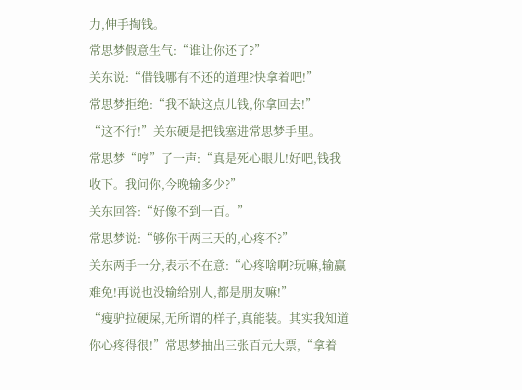力,伸手掏钱。
常思梦假意生气:“谁让你还了?”
关东说:“借钱哪有不还的道理?快拿着吧!”
常思梦拒绝:“我不缺这点儿钱,你拿回去!”
“这不行!”关东硬是把钱塞进常思梦手里。
常思梦“哼”了一声:“真是死心眼儿!好吧,钱我收下。我问你,今晚输多少?”
关东回答:“好像不到一百。”
常思梦说:“够你干两三天的,心疼不?”
关东两手一分,表示不在意:“心疼啥啊?玩嘛,输赢难免!再说也没输给别人,都是朋友嘛!”
“瘦驴拉硬屎,无所谓的样子,真能装。其实我知道你心疼得很!”常思梦抽出三张百元大票,“拿着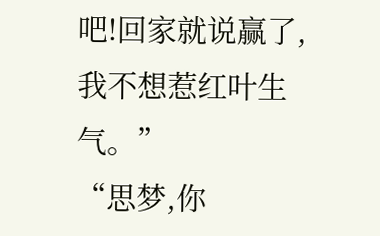吧!回家就说赢了,我不想惹红叶生气。”
“思梦,你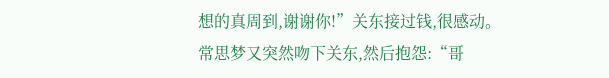想的真周到,谢谢你!”关东接过钱,很感动。
常思梦又突然吻下关东,然后抱怨:“哥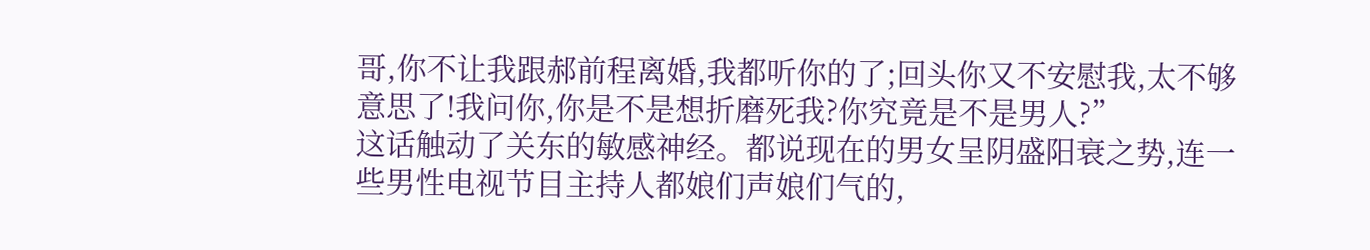哥,你不让我跟郝前程离婚,我都听你的了;回头你又不安慰我,太不够意思了!我问你,你是不是想折磨死我?你究竟是不是男人?”
这话触动了关东的敏感神经。都说现在的男女呈阴盛阳衰之势,连一些男性电视节目主持人都娘们声娘们气的,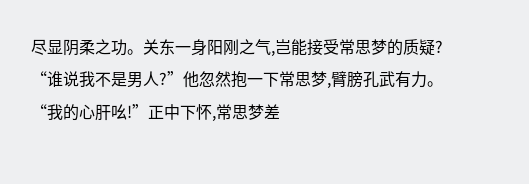尽显阴柔之功。关东一身阳刚之气,岂能接受常思梦的质疑?
“谁说我不是男人?”他忽然抱一下常思梦,臂膀孔武有力。
“我的心肝吆!”正中下怀,常思梦差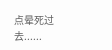点晕死过去......